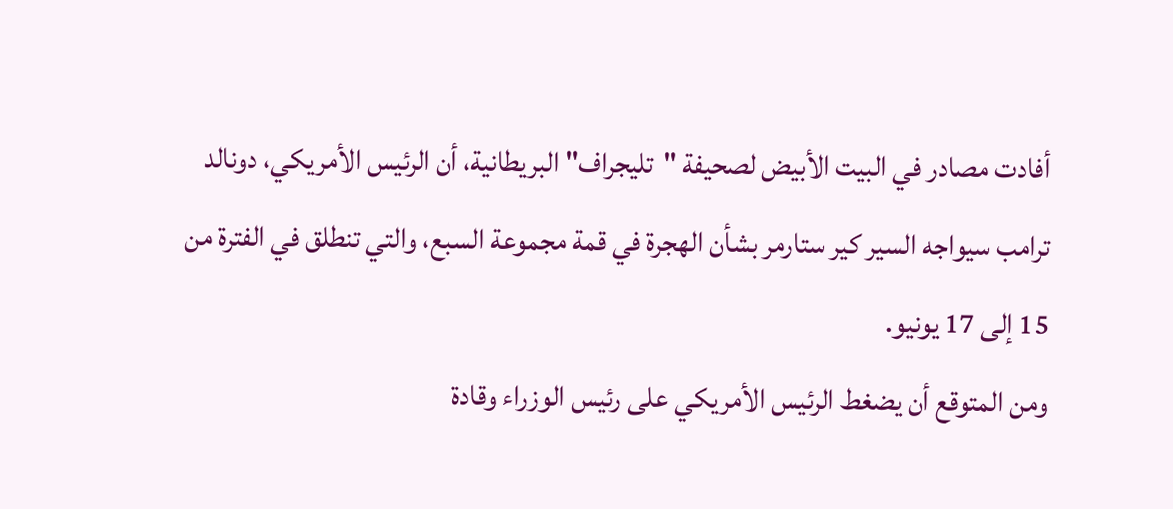أفادت مصادر في البيت الأبيض لصحيفة "تليجراف" البريطانية، أن الرئيس الأمريكي، دونالد ترامب سيواجه السير كير ستارمر بشأن الهجرة في قمة مجموعة السبع، والتي تنطلق في الفترة من 15 إلى 17 يونيو.
ومن المتوقع أن يضغط الرئيس الأمريكي على رئيس الوزراء وقادة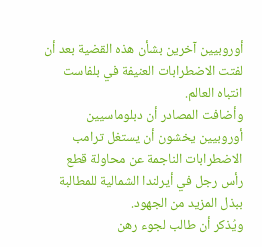أوروبيين آخرين بشأن هذه القضية بعد أن لفتت الاضطرابات العنيفة في بلفاست انتباه العالم.
وأضافت المصادر أن دبلوماسيين أوروبيين يخشون أن يستغل ترامب الاضطرابات الناجمة عن محاولة قطع رأس رجل في أيرلندا الشمالية للمطالبة ببذل المزيد من الجهود.
ويُذكر أن طالب لجوء رهن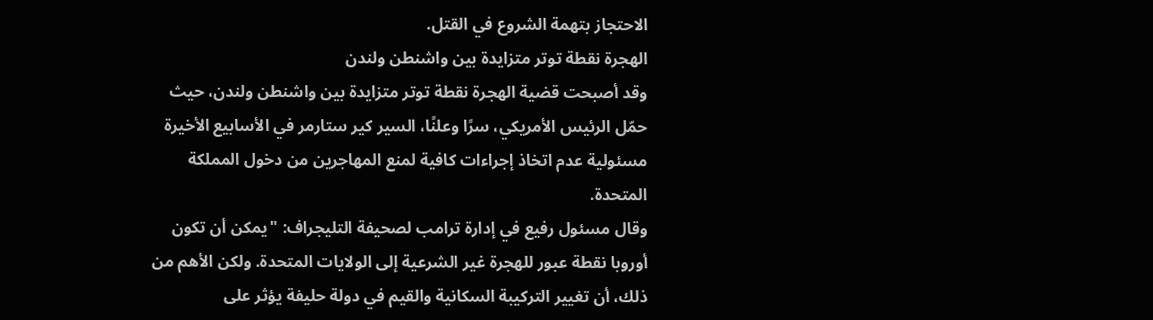الاحتجاز بتهمة الشروع في القتل.
الهجرة نقطة توتر متزايدة بين واشنطن ولندن
وقد أصبحت قضية الهجرة نقطة توتر متزايدة بين واشنطن ولندن، حيث حمّل الرئيس الأمريكي، سرًا وعلنًا، السير كير ستارمر في الأسابيع الأخيرة مسئولية عدم اتخاذ إجراءات كافية لمنع المهاجرين من دخول المملكة المتحدة.
وقال مسئول رفيع في إدارة ترامب لصحيفة التليجراف: "يمكن أن تكون أوروبا نقطة عبور للهجرة غير الشرعية إلى الولايات المتحدة. ولكن الأهم من ذلك، أن تغيير التركيبة السكانية والقيم في دولة حليفة يؤثر على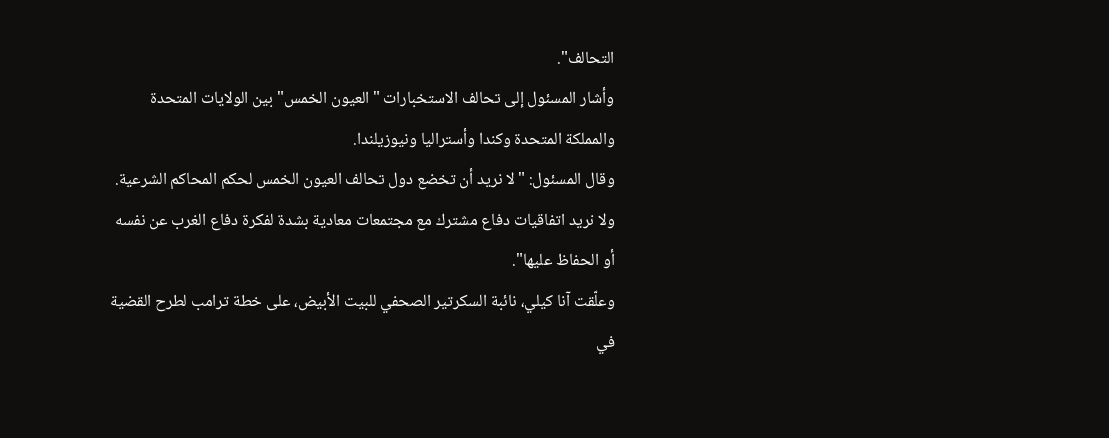التحالف".
وأشار المسئول إلى تحالف الاستخبارات "العيون الخمس" بين الولايات المتحدة والمملكة المتحدة وكندا وأستراليا ونيوزيلندا.
وقال المسئول: "لا نريد أن تخضع دول تحالف العيون الخمس لحكم المحاكم الشرعية. ولا نريد اتفاقيات دفاع مشترك مع مجتمعات معادية بشدة لفكرة دفاع الغرب عن نفسه أو الحفاظ عليها".
وعلّقت آنا كيلي، نائبة السكرتير الصحفي للبيت الأبيض، على خطة ترامب لطرح القضية في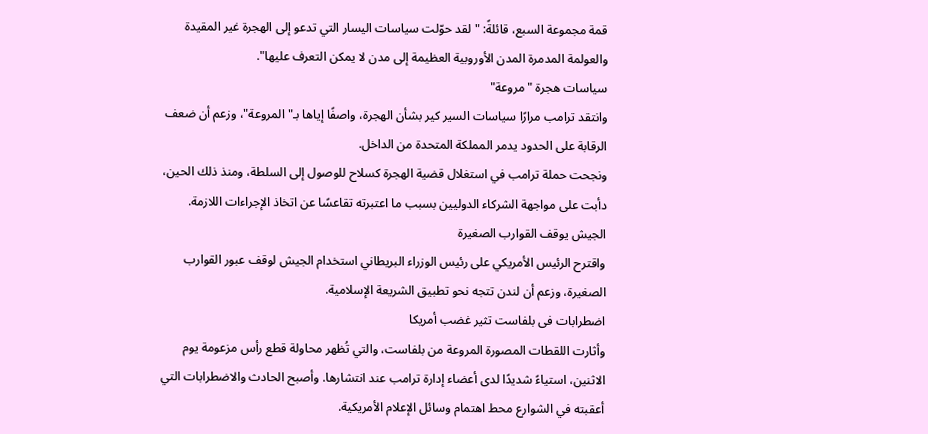قمة مجموعة السبع، قائلةً: "لقد حوّلت سياسات اليسار التي تدعو إلى الهجرة غير المقيدة والعولمة المدمرة المدن الأوروبية العظيمة إلى مدن لا يمكن التعرف عليها".
سياسات هجرة "مروعة"
وانتقد ترامب مرارًا سياسات السير كير بشأن الهجرة، واصفًا إياها بـ"المروعة"، وزعم أن ضعف الرقابة على الحدود يدمر المملكة المتحدة من الداخل.
ونجحت حملة ترامب في استغلال قضية الهجرة كسلاح للوصول إلى السلطة، ومنذ ذلك الحين، دأبت على مواجهة الشركاء الدوليين بسبب ما اعتبرته تقاعسًا عن اتخاذ الإجراءات اللازمة.
الجيش يوقف القوارب الصغيرة
واقترح الرئيس الأمريكي على رئيس الوزراء البريطاني استخدام الجيش لوقف عبور القوارب الصغيرة، وزعم أن لندن تتجه نحو تطبيق الشريعة الإسلامية.
اضطرابات فى بلفاست تثير غضب أمريكا
وأثارت اللقطات المصورة المروعة من بلفاست، والتي تُظهر محاولة قطع رأس مزعومة يوم الاثنين، استياءً شديدًا لدى أعضاء إدارة ترامب عند انتشارها. وأصبح الحادث والاضطرابات التي أعقبته في الشوارع محط اهتمام وسائل الإعلام الأمريكية.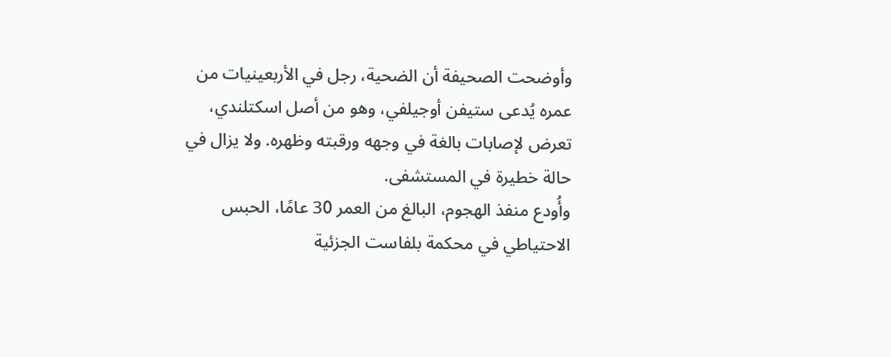وأوضحت الصحيفة أن الضحية، رجل في الأربعينيات من عمره يُدعى ستيفن أوجيلفي، وهو من أصل اسكتلندي، تعرض لإصابات بالغة في وجهه ورقبته وظهره. ولا يزال في حالة خطيرة في المستشفى.
وأُودع منفذ الهجوم، البالغ من العمر 30 عامًا، الحبس الاحتياطي في محكمة بلفاست الجزئية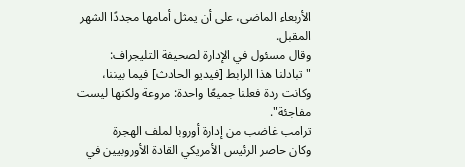الأربعاء الماضى، على أن يمثل أمامها مجددًا الشهر المقبل.
وقال مسئول في الإدارة لصحيفة التليجراف: "تبادلنا هذا الرابط [فيديو الحادث] فيما بيننا، وكانت ردة فعلنا جميعًا واحدة: مروعة ولكنها ليست مفاجئة".
ترامب غاضب من إدارة أوروبا لملف الهجرة
وكان حاصر الرئيس الأمريكي القادة الأوروبيين في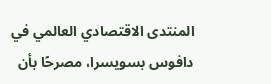المنتدى الاقتصادي العالمي في دافوس بسويسرا، مصرحًا بأن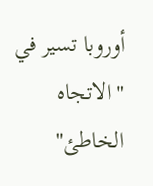أوروبا تسير في "الاتجاه الخاطئ"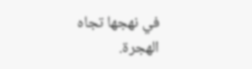في نهجها تجاه الهجرة.